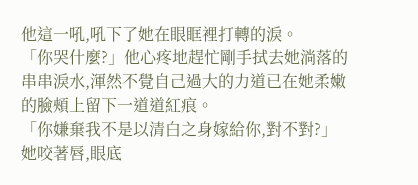他這一吼,吼下了她在眼眶裡打轉的淚。
「你哭什麼?」他心疼地趕忙剛手拭去她淌落的串串淚水,渾然不覺自己過大的力道已在她柔嫩的臉頰上留下一道道紅痕。
「你嫌棄我不是以清白之身嫁給你,對不對?」她咬著唇,眼底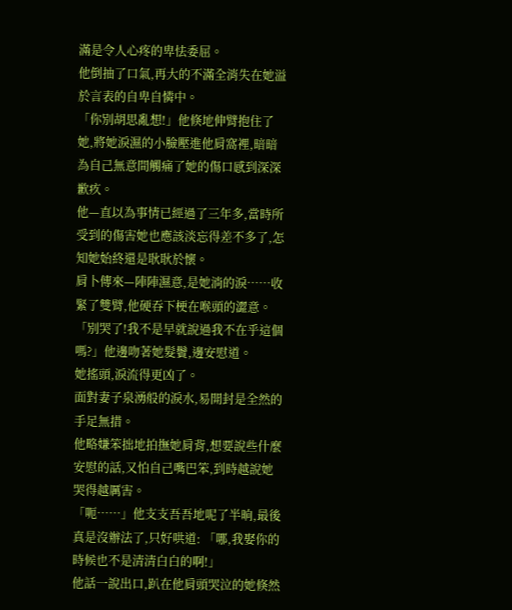滿是令人心疼的卑怯委屈。
他倒抽了口氣,再大的不滿全消失在她溢於言表的自卑自憐中。
「你別胡思亂想!」他倏地伸臂抱住了她,將她淚濕的小臉壓進他肩窩裡,暗暗為自己無意間觸痛了她的傷口感到深深歉疚。
他—直以為事情已經過了三年多,當時所受到的傷害她也應該淡忘得差不多了,怎知她始終還是耿耿於懷。
肩卜傳來—陣陣濕意,是她淌的淚……收緊了雙臂,他硬吞下梗在喉頭的澀意。
「別哭了!我不是早就說過我不在乎這個嗎?」他邊吻著她髮鬢,邊安慰道。
她搖頭,淚流得更凶了。
面對妻子泉湧般的淚水,易開封是全然的手足無措。
他略嫌笨拙地拍撫她肩背,想要說些什麼安慰的話,又怕自己嘴巴笨,到時越說她哭得越厲害。
「呃……」他支支吾吾地呢了半晌,最後真是沒辦法了,只好哄道: 「哪,我娶你的時候也不是清清白白的啊!」
他話一說出口,趴在他肩頭哭泣的她倏然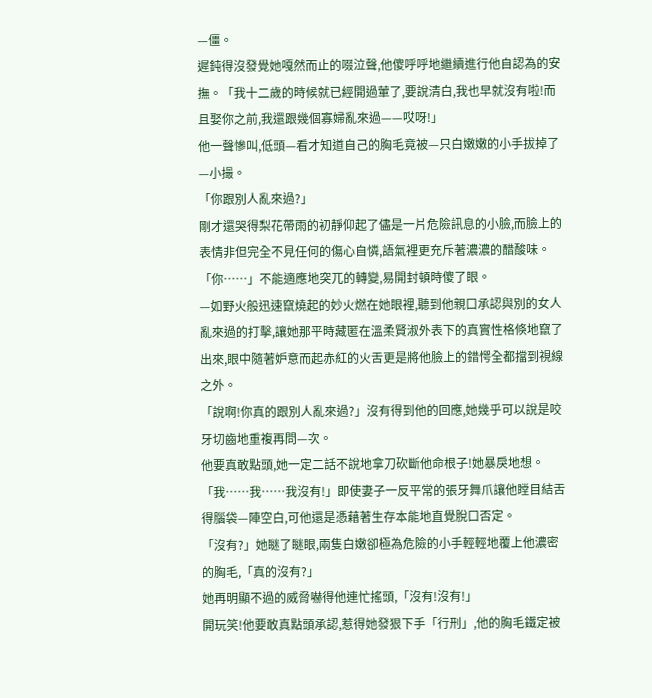—僵。
遲鈍得沒發覺她嘎然而止的啜泣聲,他傻呼呼地繼續進行他自認為的安撫。「我十二歲的時候就已經開過葷了,要說清白,我也早就沒有啦!而且娶你之前,我還跟幾個寡婦亂來過——哎呀!」
他一聲慘叫,低頭—看才知道自己的胸毛竟被—只白嫩嫩的小手拔掉了—小撮。
「你跟別人亂來過?」
剛才還哭得梨花帶雨的初靜仰起了儘是一片危險訊息的小臉,而臉上的表情非但完全不見任何的傷心自憐,語氣裡更充斥著濃濃的醋酸味。
「你……」不能適應地突兀的轉變,易開封頓時傻了眼。
—如野火般迅速竄燒起的妙火燃在她眼裡,聽到他親口承認與別的女人亂來過的打擊,讓她那平時藏匿在溫柔賢淑外表下的真實性格倏地竄了出來,眼中隨著妒意而起赤紅的火舌更是將他臉上的錯愕全都擋到視線之外。
「說啊!你真的跟別人亂來過?」沒有得到他的回應,她幾乎可以說是咬牙切齒地重複再問—次。
他要真敢點頭,她一定二話不說地拿刀砍斷他命根子!她暴戾地想。
「我……我……我沒有!」即使妻子一反平常的張牙舞爪讓他瞠目結舌得腦袋—陣空白,可他還是憑藉著生存本能地直覺脫口否定。
「沒有?」她瞇了瞇眼,兩隻白嫩卻極為危險的小手輕輕地覆上他濃密的胸毛,「真的沒有?」
她再明顯不過的威脅嚇得他連忙搖頭,「沒有!沒有!」
開玩笑!他要敢真點頭承認,惹得她發狠下手「行刑」,他的胸毛鐵定被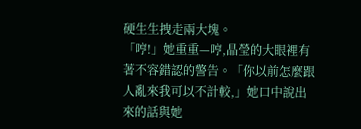硬生生拽走兩大塊。
「哼!」她重重—哼,晶瑩的大眼裡有著不容錯認的警告。「你以前怎麼跟人亂來我可以不計較,」她口中說出來的話與她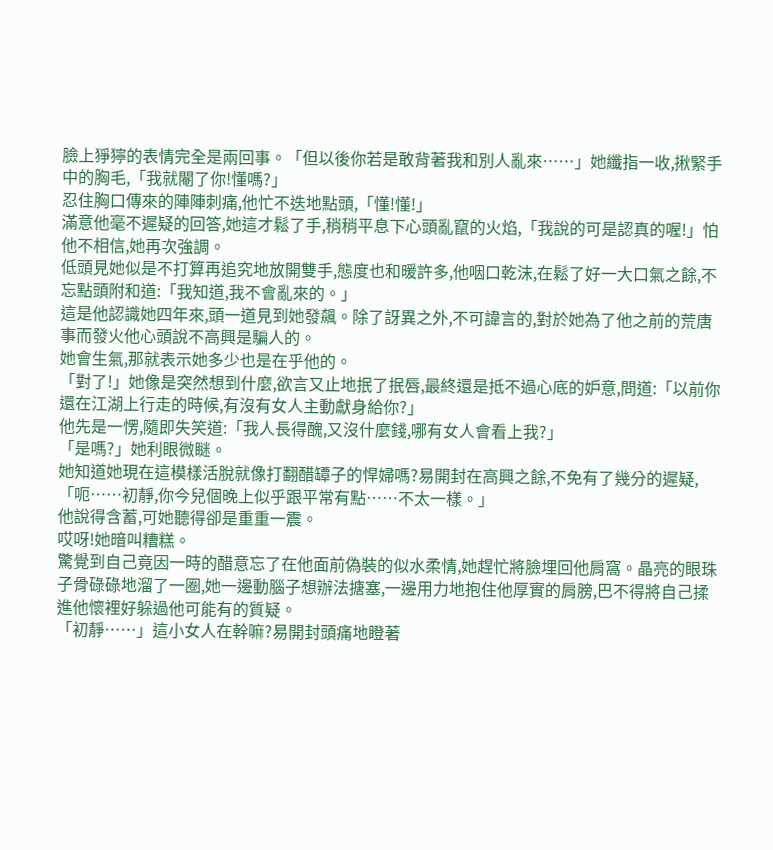臉上猙獰的表情完全是兩回事。「但以後你若是敢背著我和別人亂來……」她纖指一收,揪緊手中的胸毛,「我就閹了你!懂嗎?」
忍住胸口傳來的陣陣刺痛,他忙不迭地點頭,「懂!懂!」
滿意他毫不遲疑的回答,她這才鬆了手,稍稍平息下心頭亂竄的火焰,「我說的可是認真的喔!」怕他不相信,她再次強調。
低頭見她似是不打算再追究地放開雙手,態度也和暖許多,他咽口乾沫,在鬆了好一大口氣之餘,不忘點頭附和道:「我知道,我不會亂來的。」
這是他認識她四年來,頭一道見到她發飆。除了訝異之外,不可諱言的,對於她為了他之前的荒唐事而發火他心頭說不高興是騙人的。
她會生氣,那就表示她多少也是在乎他的。
「對了!」她像是突然想到什麼,欲言又止地抿了抿唇,最終還是抵不過心底的妒意,問道:「以前你還在江湖上行走的時候,有沒有女人主動獻身給你?」
他先是一愣,隨即失笑道:「我人長得醜,又沒什麼錢,哪有女人會看上我?」
「是嗎?」她利眼微瞇。
她知道她現在這模樣活脫就像打翻醋罈子的悍婦嗎?易開封在高興之餘,不免有了幾分的遲疑, 「呃……初靜,你今兒個晚上似乎跟平常有點……不太一樣。」
他說得含蓄,可她聽得卻是重重一震。
哎呀!她暗叫糟糕。
驚覺到自己竟因一時的醋意忘了在他面前偽裝的似水柔情,她趕忙將臉埋回他肩窩。晶亮的眼珠子骨碌碌地溜了一圈,她一邊動腦子想辦法搪塞,一邊用力地抱住他厚實的肩膀,巴不得將自己揉進他懷裡好躲過他可能有的質疑。
「初靜……」這小女人在幹嘛?易開封頭痛地瞪著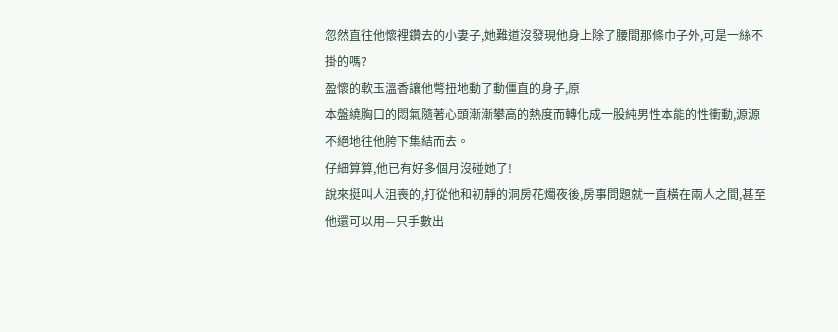忽然直往他懷裡鑽去的小妻子,她難道沒發現他身上除了腰間那條巾子外,可是一絲不掛的嗎?
盈懷的軟玉溫香讓他彆扭地動了動僵直的身子,原
本盤繞胸口的悶氣隨著心頭漸漸攀高的熱度而轉化成一股純男性本能的性衝動,源源不絕地往他胯下集結而去。
仔細算算,他已有好多個月沒碰她了!
說來挺叫人沮喪的,打從他和初靜的洞房花燭夜後,房事問題就一直橫在兩人之間,甚至他還可以用—只手數出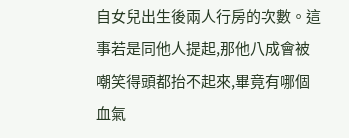自女兒出生後兩人行房的次數。這事若是同他人提起,那他八成會被嘲笑得頭都抬不起來,畢竟有哪個血氣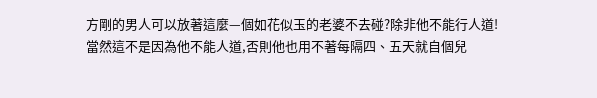方剛的男人可以放著這麼—個如花似玉的老婆不去碰?除非他不能行人道!
當然這不是因為他不能人道,否則他也用不著每隔四、五天就自個兒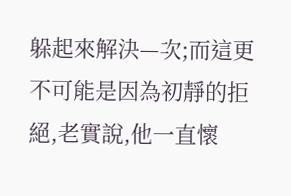躲起來解決—次;而這更不可能是因為初靜的拒絕,老實說,他一直懷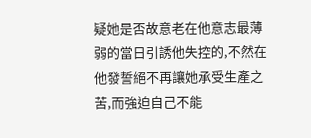疑她是否故意老在他意志最薄弱的當日引誘他失控的,不然在他發誓絕不再讓她承受生產之苦,而強迫自己不能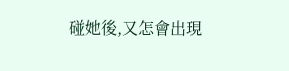碰她後,又怎會出現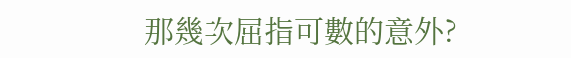那幾次屈指可數的意外?